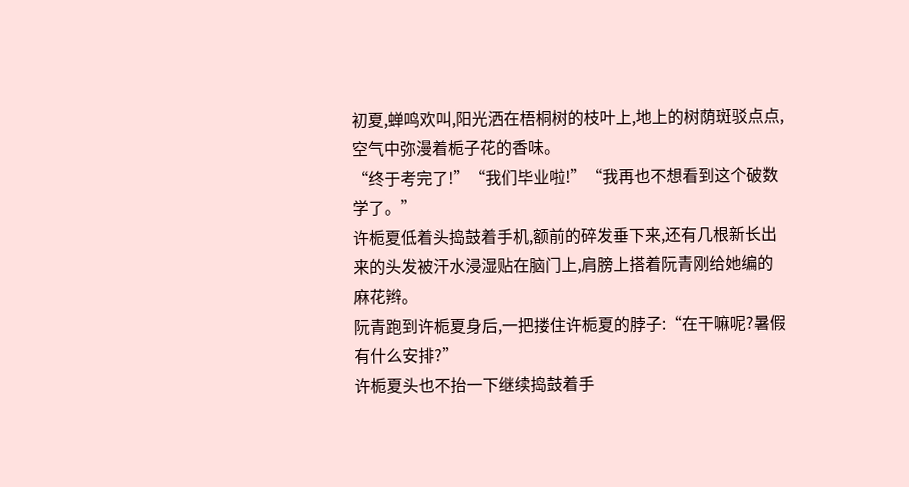初夏,蝉鸣欢叫,阳光洒在梧桐树的枝叶上,地上的树荫斑驳点点,空气中弥漫着栀子花的香味。
“终于考完了!”“我们毕业啦!”“我再也不想看到这个破数学了。”
许栀夏低着头捣鼓着手机,额前的碎发垂下来,还有几根新长出来的头发被汗水浸湿贴在脑门上,肩膀上搭着阮青刚给她编的麻花辫。
阮青跑到许栀夏身后,一把搂住许栀夏的脖子:“在干嘛呢?暑假有什么安排?”
许栀夏头也不抬一下继续捣鼓着手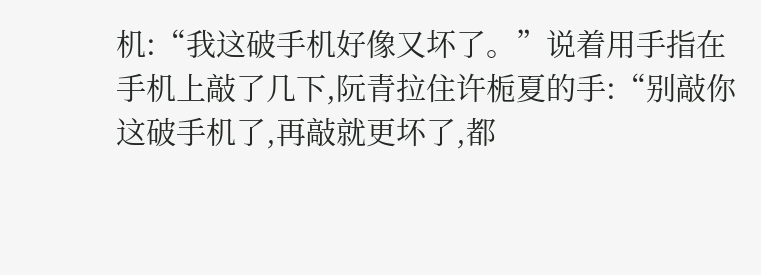机:“我这破手机好像又坏了。”说着用手指在手机上敲了几下,阮青拉住许栀夏的手:“别敲你这破手机了,再敲就更坏了,都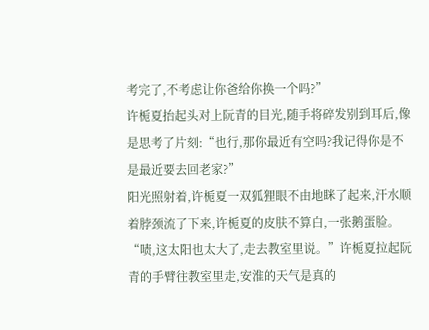考完了,不考虑让你爸给你换一个吗?”
许栀夏抬起头对上阮青的目光,随手将碎发别到耳后,像是思考了片刻:“也行,那你最近有空吗?我记得你是不是最近要去回老家?”
阳光照射着,许栀夏一双狐狸眼不由地眯了起来,汗水顺着脖颈流了下来,许栀夏的皮肤不算白,一张鹅蛋脸。
“啧,这太阳也太大了,走去教室里说。”许栀夏拉起阮青的手臂往教室里走,安淮的天气是真的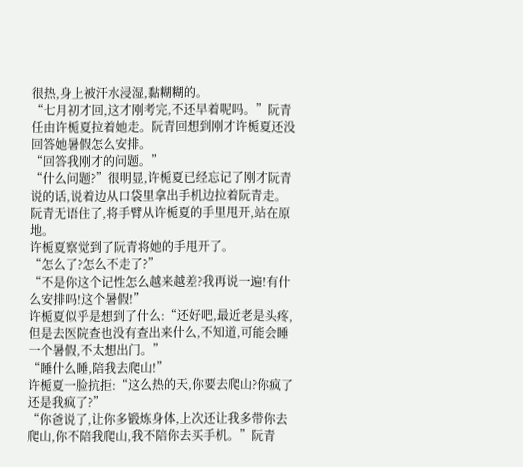很热,身上被汗水浸湿,黏糊糊的。
“七月初才回,这才刚考完,不还早着呢吗。”阮青任由许栀夏拉着她走。阮青回想到刚才许栀夏还没回答她暑假怎么安排。
“回答我刚才的问题。”
“什么问题?”很明显,许栀夏已经忘记了刚才阮青说的话,说着边从口袋里拿出手机边拉着阮青走。
阮青无语住了,将手臂从许栀夏的手里甩开,站在原地。
许栀夏察觉到了阮青将她的手甩开了。
“怎么了?怎么不走了?”
“不是你这个记性怎么越来越差?我再说一遍!有什么安排吗!这个暑假!”
许栀夏似乎是想到了什么:“还好吧,最近老是头疼,但是去医院查也没有查出来什么,不知道,可能会睡一个暑假,不太想出门。”
“睡什么睡,陪我去爬山!”
许栀夏一脸抗拒:“这么热的天,你要去爬山?你疯了还是我疯了?”
“你爸说了,让你多锻炼身体,上次还让我多带你去爬山,你不陪我爬山,我不陪你去买手机。”阮青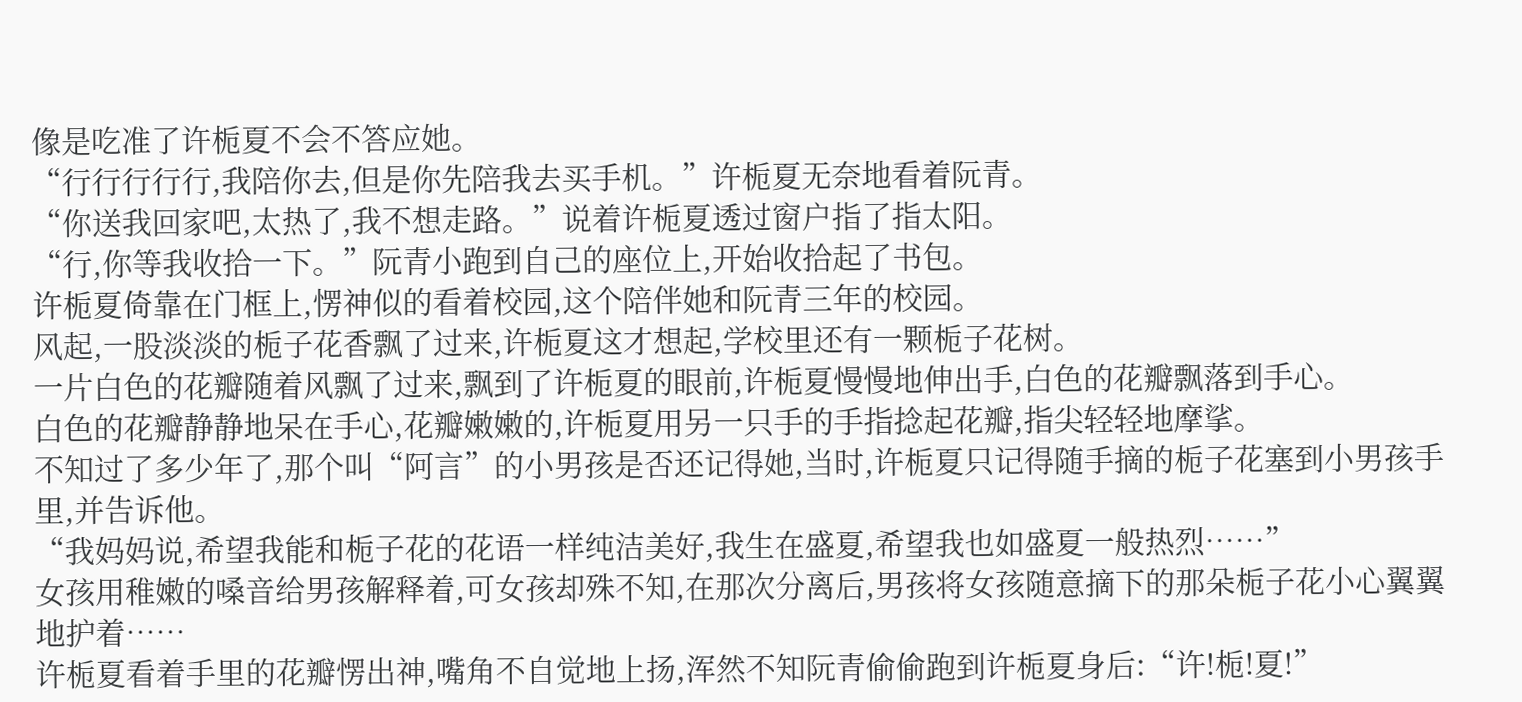像是吃准了许栀夏不会不答应她。
“行行行行行,我陪你去,但是你先陪我去买手机。”许栀夏无奈地看着阮青。
“你送我回家吧,太热了,我不想走路。”说着许栀夏透过窗户指了指太阳。
“行,你等我收拾一下。”阮青小跑到自己的座位上,开始收拾起了书包。
许栀夏倚靠在门框上,愣神似的看着校园,这个陪伴她和阮青三年的校园。
风起,一股淡淡的栀子花香飘了过来,许栀夏这才想起,学校里还有一颗栀子花树。
一片白色的花瓣随着风飘了过来,飘到了许栀夏的眼前,许栀夏慢慢地伸出手,白色的花瓣飘落到手心。
白色的花瓣静静地呆在手心,花瓣嫩嫩的,许栀夏用另一只手的手指捻起花瓣,指尖轻轻地摩挲。
不知过了多少年了,那个叫“阿言”的小男孩是否还记得她,当时,许栀夏只记得随手摘的栀子花塞到小男孩手里,并告诉他。
“我妈妈说,希望我能和栀子花的花语一样纯洁美好,我生在盛夏,希望我也如盛夏一般热烈……”
女孩用稚嫩的嗓音给男孩解释着,可女孩却殊不知,在那次分离后,男孩将女孩随意摘下的那朵栀子花小心翼翼地护着……
许栀夏看着手里的花瓣愣出神,嘴角不自觉地上扬,浑然不知阮青偷偷跑到许栀夏身后:“许!栀!夏!”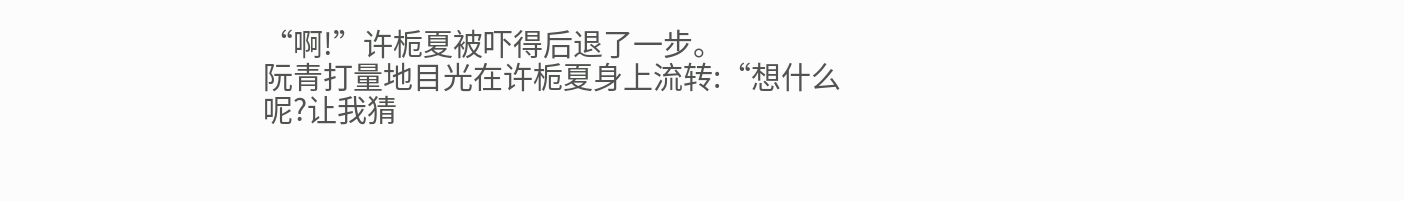“啊!”许栀夏被吓得后退了一步。
阮青打量地目光在许栀夏身上流转:“想什么呢?让我猜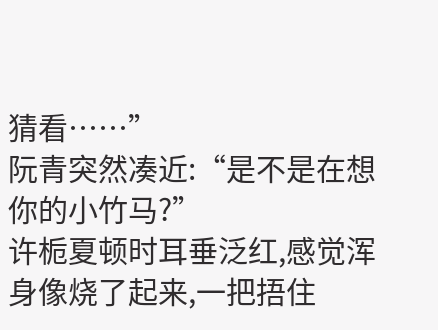猜看……”
阮青突然凑近:“是不是在想你的小竹马?”
许栀夏顿时耳垂泛红,感觉浑身像烧了起来,一把捂住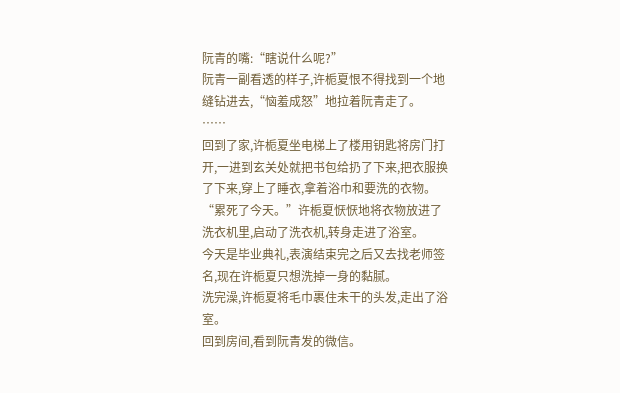阮青的嘴:“瞎说什么呢?”
阮青一副看透的样子,许栀夏恨不得找到一个地缝钻进去,“恼羞成怒”地拉着阮青走了。
……
回到了家,许栀夏坐电梯上了楼用钥匙将房门打开,一进到玄关处就把书包给扔了下来,把衣服换了下来,穿上了睡衣,拿着浴巾和要洗的衣物。
“累死了今天。”许栀夏恹恹地将衣物放进了洗衣机里,启动了洗衣机,转身走进了浴室。
今天是毕业典礼,表演结束完之后又去找老师签名,现在许栀夏只想洗掉一身的黏腻。
洗完澡,许栀夏将毛巾裹住未干的头发,走出了浴室。
回到房间,看到阮青发的微信。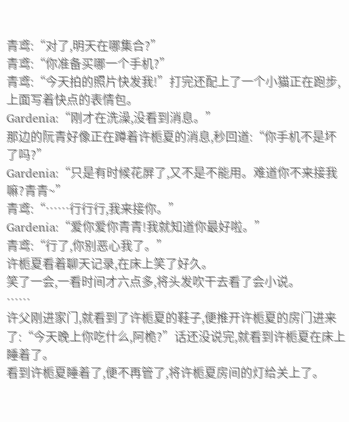青鸢:“对了,明天在哪集合?”
青鸢:“你准备买哪一个手机?”
青鸢:“今天拍的照片快发我!”打完还配上了一个小猫正在跑步,上面写着快点的表情包。
Gardenia:“刚才在洗澡,没看到消息。”
那边的阮青好像正在蹲着许栀夏的消息,秒回道:“你手机不是坏了吗?”
Gardenia:“只是有时候花屏了,又不是不能用。难道你不来接我嘛?青青~”
青鸢:“……行行行,我来接你。”
Gardenia:“爱你爱你青青!我就知道你最好啦。”
青鸢:“行了,你别恶心我了。”
许栀夏看着聊天记录,在床上笑了好久。
笑了一会,一看时间才六点多,将头发吹干去看了会小说。
……
许父刚进家门,就看到了许栀夏的鞋子,便推开许栀夏的房门进来了:“今天晚上你吃什么,阿桅?”话还没说完,就看到许栀夏在床上睡着了。
看到许栀夏睡着了,便不再管了,将许栀夏房间的灯给关上了。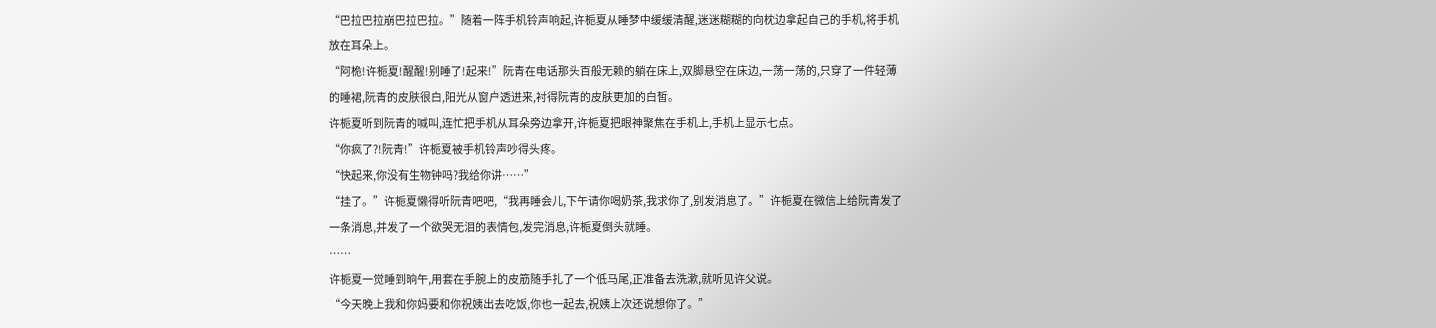“巴拉巴拉崩巴拉巴拉。”随着一阵手机铃声响起,许栀夏从睡梦中缓缓清醒,迷迷糊糊的向枕边拿起自己的手机,将手机放在耳朵上。
“阿桅!许栀夏!醒醒!别睡了!起来!”阮青在电话那头百般无赖的躺在床上,双脚悬空在床边,一荡一荡的,只穿了一件轻薄的睡裙,阮青的皮肤很白,阳光从窗户透进来,衬得阮青的皮肤更加的白皙。
许栀夏听到阮青的喊叫,连忙把手机从耳朵旁边拿开,许栀夏把眼神聚焦在手机上,手机上显示七点。
“你疯了?!阮青!”许栀夏被手机铃声吵得头疼。
“快起来,你没有生物钟吗?我给你讲……”
“挂了。”许栀夏懒得听阮青吧吧,“我再睡会儿,下午请你喝奶茶,我求你了,别发消息了。”许栀夏在微信上给阮青发了一条消息,并发了一个欲哭无泪的表情包,发完消息,许栀夏倒头就睡。
……
许栀夏一觉睡到晌午,用套在手腕上的皮筋随手扎了一个低马尾,正准备去洗漱,就听见许父说。
“今天晚上我和你妈要和你祝姨出去吃饭,你也一起去,祝姨上次还说想你了。”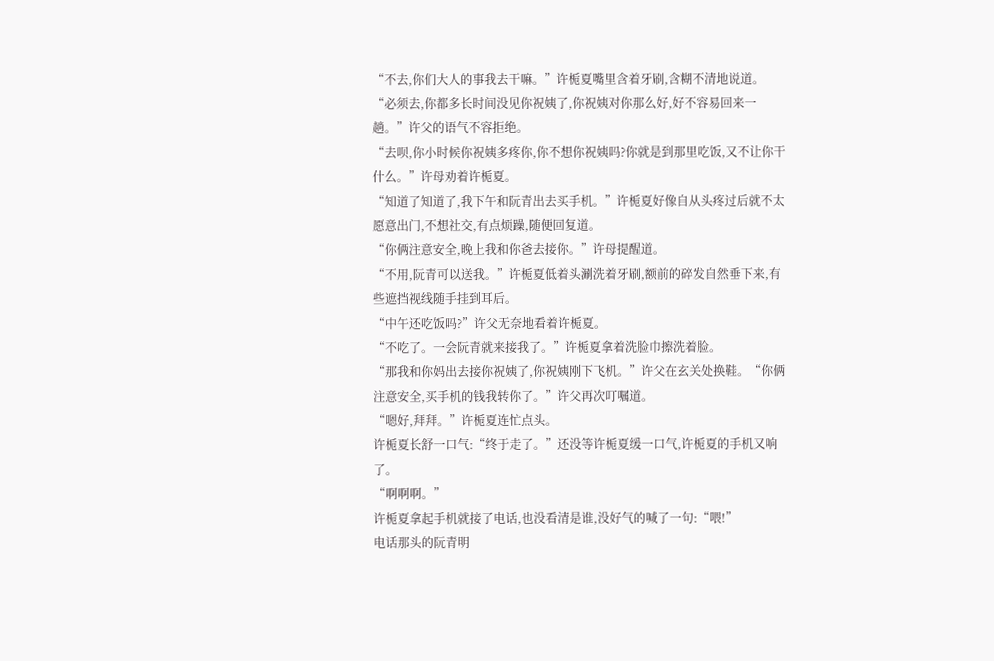“不去,你们大人的事我去干嘛。”许栀夏嘴里含着牙刷,含糊不清地说道。
“必须去,你都多长时间没见你祝姨了,你祝姨对你那么好,好不容易回来一趟。”许父的语气不容拒绝。
“去呗,你小时候你祝姨多疼你,你不想你祝姨吗?你就是到那里吃饭,又不让你干什么。”许母劝着许栀夏。
“知道了知道了,我下午和阮青出去买手机。”许栀夏好像自从头疼过后就不太愿意出门,不想社交,有点烦躁,随便回复道。
“你俩注意安全,晚上我和你爸去接你。”许母提醒道。
“不用,阮青可以送我。”许栀夏低着头涮洗着牙刷,额前的碎发自然垂下来,有些遮挡视线随手挂到耳后。
“中午还吃饭吗?”许父无奈地看着许栀夏。
“不吃了。一会阮青就来接我了。”许栀夏拿着洗脸巾擦洗着脸。
“那我和你妈出去接你祝姨了,你祝姨刚下飞机。”许父在玄关处换鞋。“你俩注意安全,买手机的钱我转你了。”许父再次叮嘱道。
“嗯好,拜拜。”许栀夏连忙点头。
许栀夏长舒一口气:“终于走了。”还没等许栀夏缓一口气,许栀夏的手机又响了。
“啊啊啊。”
许栀夏拿起手机就接了电话,也没看清是谁,没好气的喊了一句:“喂!”
电话那头的阮青明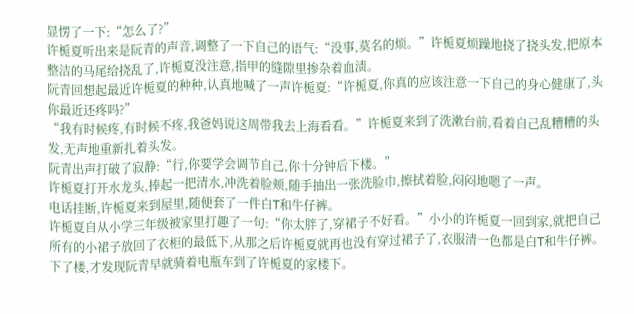显愣了一下:“怎么了?”
许栀夏听出来是阮青的声音,调整了一下自己的语气:“没事,莫名的烦。”许栀夏烦躁地挠了挠头发,把原本整洁的马尾给挠乱了,许栀夏没注意,指甲的缝隙里掺杂着血渍。
阮青回想起最近许栀夏的种种,认真地喊了一声许栀夏:“许栀夏,你真的应该注意一下自己的身心健康了,头你最近还疼吗?”
“我有时候疼,有时候不疼,我爸妈说这周带我去上海看看。”许栀夏来到了洗漱台前,看着自己乱糟糟的头发,无声地重新扎着头发。
阮青出声打破了寂静:“行,你要学会调节自己,你十分钟后下楼。”
许栀夏打开水龙头,捧起一把清水,冲洗着脸颊,随手抽出一张洗脸巾,擦拭着脸,闷闷地嗯了一声。
电话挂断,许栀夏来到屋里,随便套了一件白T和牛仔裤。
许栀夏自从小学三年级被家里打趣了一句:“你太胖了,穿裙子不好看。”小小的许栀夏一回到家,就把自己所有的小裙子放回了衣柜的最低下,从那之后许栀夏就再也没有穿过裙子了,衣服清一色都是白T和牛仔裤。
下了楼,才发现阮青早就骑着电瓶车到了许栀夏的家楼下。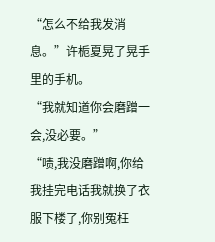“怎么不给我发消息。”许栀夏晃了晃手里的手机。
“我就知道你会磨蹭一会,没必要。”
“啧,我没磨蹭啊,你给我挂完电话我就换了衣服下楼了,你别冤枉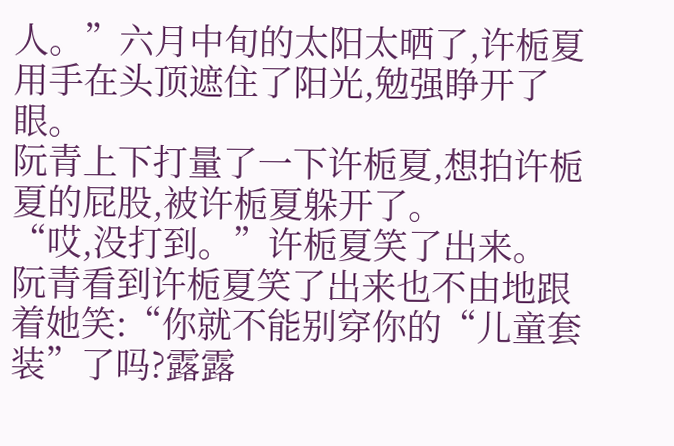人。”六月中旬的太阳太晒了,许栀夏用手在头顶遮住了阳光,勉强睁开了眼。
阮青上下打量了一下许栀夏,想拍许栀夏的屁股,被许栀夏躲开了。
“哎,没打到。”许栀夏笑了出来。
阮青看到许栀夏笑了出来也不由地跟着她笑:“你就不能别穿你的“儿童套装”了吗?露露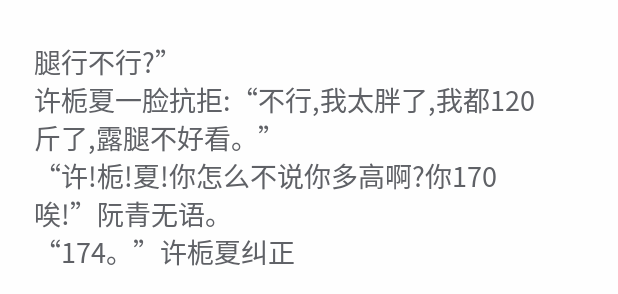腿行不行?”
许栀夏一脸抗拒:“不行,我太胖了,我都120斤了,露腿不好看。”
“许!栀!夏!你怎么不说你多高啊?你170唉!”阮青无语。
“174。”许栀夏纠正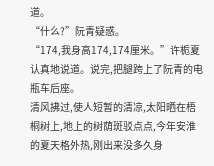道。
“什么?”阮青疑惑。
“174,我身高174,174厘米。”许栀夏认真地说道。说完,把腿跨上了阮青的电瓶车后座。
清风拂过,使人短暂的清凉,太阳晒在梧桐树上,地上的树荫斑驳点点,今年安淮的夏天格外热,刚出来没多久身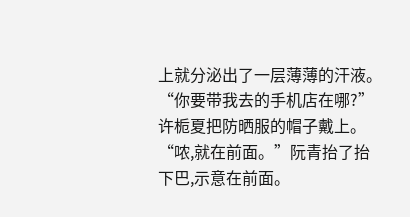上就分泌出了一层薄薄的汗液。
“你要带我去的手机店在哪?”许栀夏把防晒服的帽子戴上。
“哝,就在前面。”阮青抬了抬下巴,示意在前面。